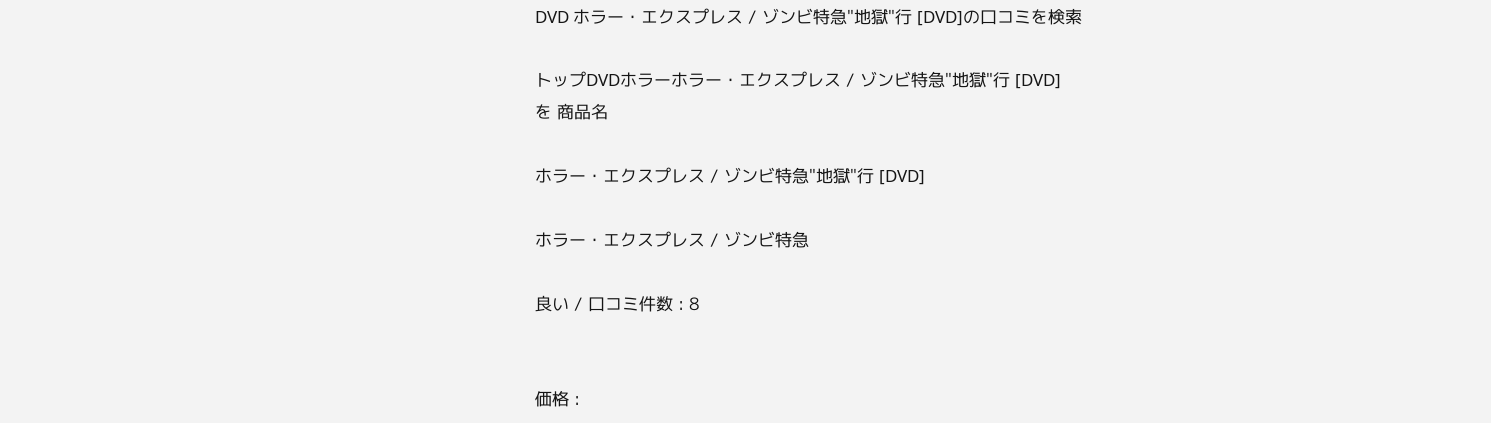DVD ホラー・エクスプレス / ゾンビ特急"地獄"行 [DVD]の口コミを検索

トップDVDホラーホラー・エクスプレス / ゾンビ特急"地獄"行 [DVD]
を 商品名

ホラー・エクスプレス / ゾンビ特急"地獄"行 [DVD]

ホラー・エクスプレス / ゾンビ特急

良い / 口コミ件数 : 8


価格 :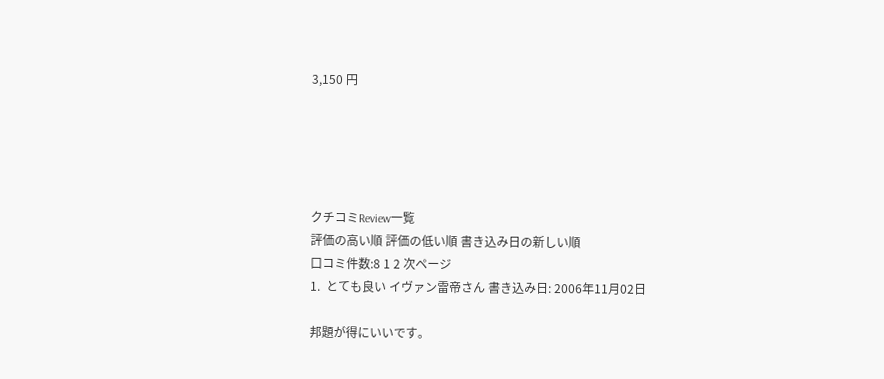3,150 円





クチコミReview一覧
評価の高い順 評価の低い順 書き込み日の新しい順
口コミ件数:8 1 2 次ページ
1.  とても良い イヴァン雷帝さん 書き込み日: 2006年11月02日

邦題が得にいいです。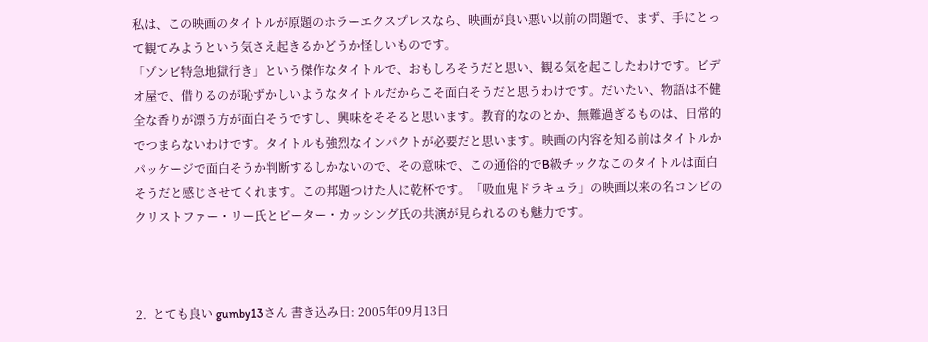私は、この映画のタイトルが原題のホラーエクスプレスなら、映画が良い悪い以前の問題で、まず、手にとって観てみようという気さえ起きるかどうか怪しいものです。
「ゾンビ特急地獄行き」という傑作なタイトルで、おもしろそうだと思い、観る気を起こしたわけです。ビデオ屋で、借りるのが恥ずかしいようなタイトルだからこそ面白そうだと思うわけです。だいたい、物語は不健全な香りが漂う方が面白そうですし、興味をそそると思います。教育的なのとか、無難過ぎるものは、日常的でつまらないわけです。タイトルも強烈なインパクトが必要だと思います。映画の内容を知る前はタイトルかパッケージで面白そうか判断するしかないので、その意味で、この通俗的でB級チックなこのタイトルは面白そうだと感じさせてくれます。この邦題つけた人に乾杯です。「吸血鬼ドラキュラ」の映画以来の名コンビのクリストファー・リー氏とピーター・カッシング氏の共演が見られるのも魅力です。



2.  とても良い gumby13さん 書き込み日: 2005年09月13日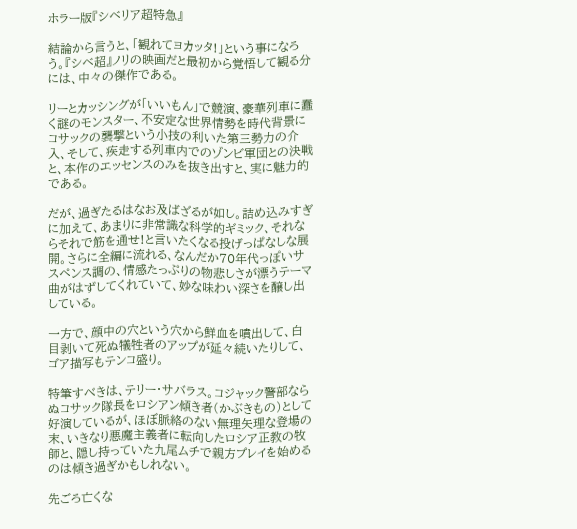ホラー版『シベリア超特急』

結論から言うと、「観れてヨカッタ!」という事になろう。『シベ超』ノリの映画だと最初から覚悟して観る分には、中々の傑作である。

リーとカッシングが「いいもん」で競演、豪華列車に蠢く謎のモンスター、不安定な世界情勢を時代背景にコサックの襲撃という小技の利いた第三勢力の介入、そして、疾走する列車内でのゾンビ軍団との決戦と、本作のエッセンスのみを抜き出すと、実に魅力的である。

だが、過ぎたるはなお及ばざるが如し。詰め込みすぎに加えて、あまりに非常識な科学的ギミック、それならそれで筋を通せ!と言いたくなる投げっぱなしな展開。さらに全編に流れる、なんだか70年代っぽいサスペンス調の、情感たっぷりの物悲しさが漂うテーマ曲がはずしてくれていて、妙な味わい深さを醸し出している。

一方で、顔中の穴という穴から鮮血を噴出して、白目剥いて死ぬ犠牲者のアップが延々続いたりして、ゴア描写もテンコ盛り。

特筆すべきは、テリー・サバラス。コジャック警部ならぬコサック隊長をロシアン傾き者(かぶきもの)として好演しているが、ほぼ脈絡のない無理矢理な登場の末、いきなり悪魔主義者に転向したロシア正教の牧師と、隠し持っていた九尾ムチで親方プレイを始めるのは傾き過ぎかもしれない。

先ごろ亡くな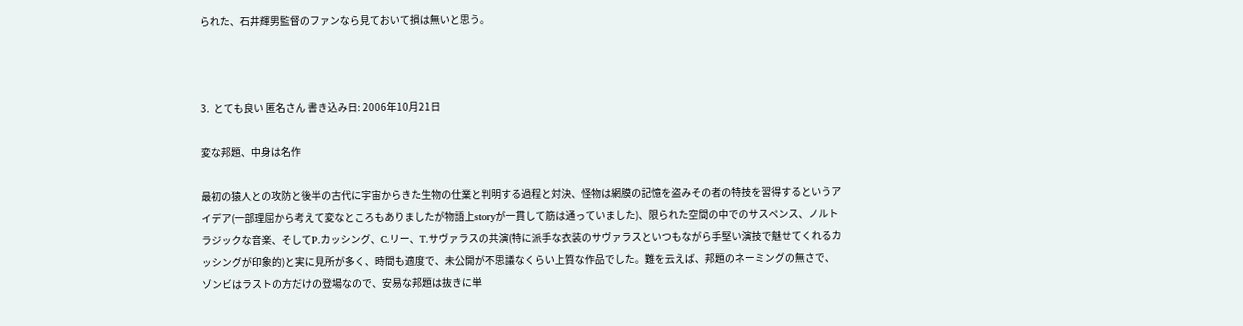られた、石井輝男監督のファンなら見ておいて損は無いと思う。



3.  とても良い 匿名さん 書き込み日: 2006年10月21日

変な邦題、中身は名作

最初の猿人との攻防と後半の古代に宇宙からきた生物の仕業と判明する過程と対決、怪物は網膜の記憶を盗みその者の特技を習得するというアイデア(一部理屈から考えて変なところもありましたが物語上storyが一貫して筋は通っていました)、限られた空間の中でのサスペンス、ノルトラジックな音楽、そしてP.カッシング、C.リー、T.サヴァラスの共演(特に派手な衣装のサヴァラスといつもながら手堅い演技で魅せてくれるカッシングが印象的)と実に見所が多く、時間も適度で、未公開が不思議なくらい上質な作品でした。難を云えば、邦題のネーミングの無さで、ゾンビはラストの方だけの登場なので、安易な邦題は抜きに単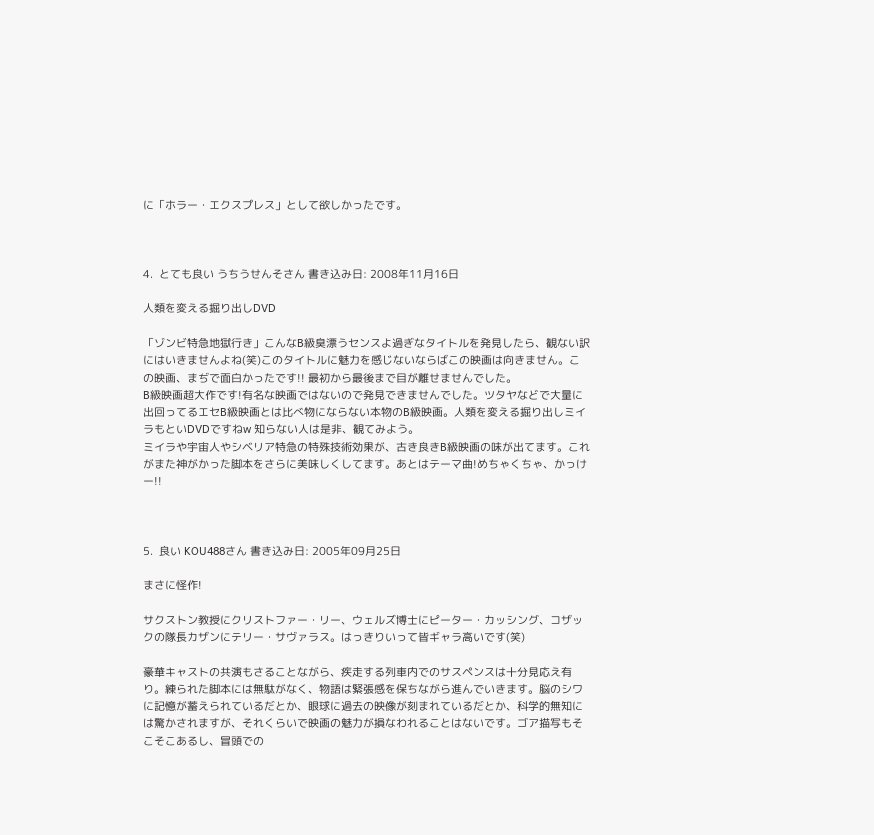に「ホラー・エクスプレス」として欲しかったです。



4.  とても良い うちうせんそさん 書き込み日: 2008年11月16日

人類を変える掘り出しDVD

「ゾンビ特急地獄行き」こんなB級臭漂うセンスよ過ぎなタイトルを発見したら、観ない訳にはいきませんよね(笑)このタイトルに魅力を感じないならばこの映画は向きません。この映画、まぢで面白かったです!! 最初から最後まで目が離せませんでした。
B級映画超大作です!有名な映画ではないので発見できませんでした。ツタヤなどで大量に出回ってるエセB級映画とは比べ物にならない本物のB級映画。人類を変える掘り出しミイラもといDVDですねw 知らない人は是非、観てみよう。
ミイラや宇宙人やシベリア特急の特殊技術効果が、古き良きB級映画の味が出てます。これがまた神がかった脚本をさらに美味しくしてます。あとはテーマ曲!めちゃくちゃ、かっけー!!



5.  良い KOU488さん 書き込み日: 2005年09月25日

まさに怪作!

サクストン教授にクリストファー・リー、ウェルズ博士にピーター・カッシング、コザックの隊長カザンにテリー・サヴァラス。はっきりいって皆ギャラ高いです(笑)

豪華キャストの共演もさることながら、疾走する列車内でのサスペンスは十分見応え有り。練られた脚本には無駄がなく、物語は緊張感を保ちながら進んでいきます。脳のシワに記憶が蓄えられているだとか、眼球に過去の映像が刻まれているだとか、科学的無知には驚かされますが、それくらいで映画の魅力が損なわれることはないです。ゴア描写もそこそこあるし、冒頭での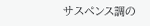サスペンス調の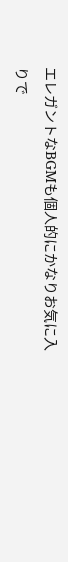エレガントなBGMも個人的にかなりお気に入りで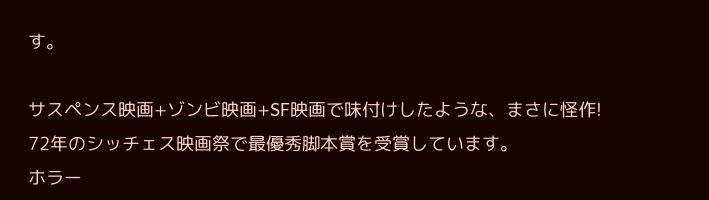す。

サスペンス映画+ゾンビ映画+SF映画で味付けしたような、まさに怪作!
72年のシッチェス映画祭で最優秀脚本賞を受賞しています。
ホラー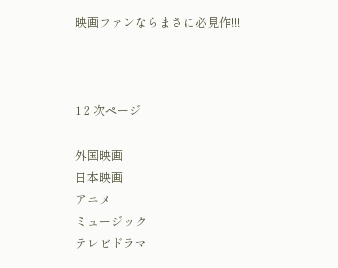映画ファンならまさに必見作!!!



1 2 次ページ

外国映画
日本映画
アニメ
ミュージック
テレビドラマ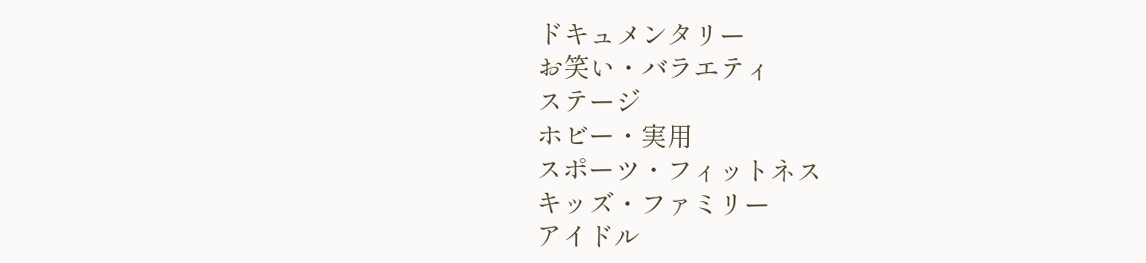ドキュメンタリー
お笑い・バラエティ
ステージ
ホビー・実用
スポーツ・フィットネス
キッズ・ファミリー
アイドル